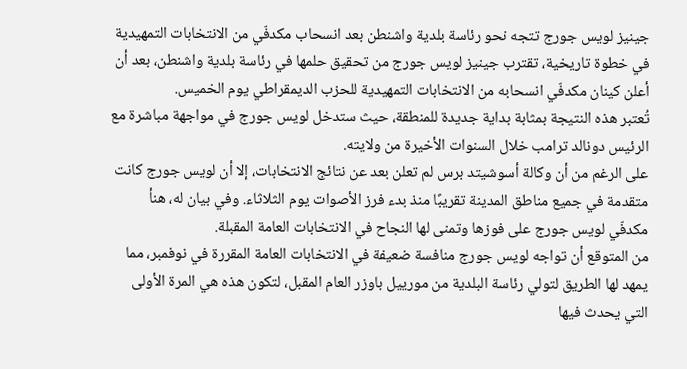جينيز لويس جورج تتجه نحو رئاسة بلدية واشنطن بعد انسحاب مكدفّي من الانتخابات التمهيدية
في خطوة تاريخية، تقترب جينيز لويس جورج من تحقيق حلمها في رئاسة بلدية واشنطن، بعد أن أعلن كينان مكدفّي انسحابه من الانتخابات التمهيدية للحزب الديمقراطي يوم الخميس.
تُعتبر هذه النتيجة بمثابة بداية جديدة للمنطقة، حيث ستدخل لويس جورج في مواجهة مباشرة مع الرئيس دونالد ترامب خلال السنوات الأخيرة من ولايته.
على الرغم من أن وكالة أسوشيتد برس لم تعلن بعد عن نتائج الانتخابات، إلا أن لويس جورج كانت متقدمة في جميع مناطق المدينة تقريبًا منذ بدء فرز الأصوات يوم الثلاثاء. وفي بيان له، هنأ مكدفّي لويس جورج على فوزها وتمنى لها النجاح في الانتخابات العامة المقبلة.
من المتوقع أن تواجه لويس جورج منافسة ضعيفة في الانتخابات العامة المقررة في نوفمبر، مما يمهد لها الطريق لتولي رئاسة البلدية من مورييل باوزر العام المقبل، لتكون هذه هي المرة الأولى التي يحدث فيها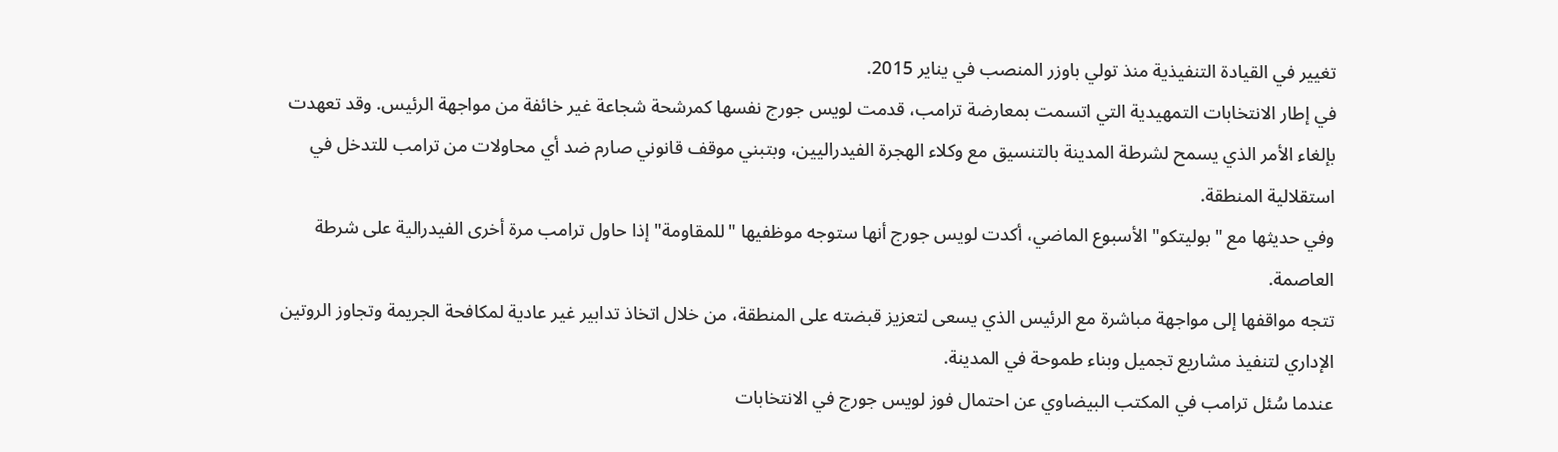تغيير في القيادة التنفيذية منذ تولي باوزر المنصب في يناير 2015.
في إطار الانتخابات التمهيدية التي اتسمت بمعارضة ترامب، قدمت لويس جورج نفسها كمرشحة شجاعة غير خائفة من مواجهة الرئيس. وقد تعهدت بإلغاء الأمر الذي يسمح لشرطة المدينة بالتنسيق مع وكلاء الهجرة الفيدراليين، وبتبني موقف قانوني صارم ضد أي محاولات من ترامب للتدخل في استقلالية المنطقة.
وفي حديثها مع "بوليتكو" الأسبوع الماضي، أكدت لويس جورج أنها ستوجه موظفيها "للمقاومة" إذا حاول ترامب مرة أخرى الفيدرالية على شرطة العاصمة.
تتجه مواقفها إلى مواجهة مباشرة مع الرئيس الذي يسعى لتعزيز قبضته على المنطقة، من خلال اتخاذ تدابير غير عادية لمكافحة الجريمة وتجاوز الروتين الإداري لتنفيذ مشاريع تجميل وبناء طموحة في المدينة.
عندما سُئل ترامب في المكتب البيضاوي عن احتمال فوز لويس جورج في الانتخابات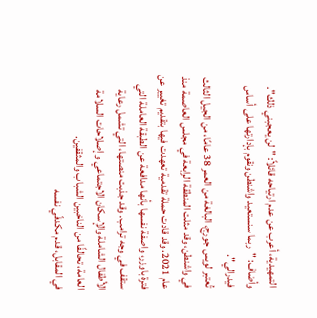التمهيدية، أعرب عن عدم ارتياحه قائلاً: "لن يعجبني ذلك". وأضاف: "ربما سنستعيد واشنطن ونقوم بإدارتها على أساس فيدرالي".
تُعتبر لويس جورج، البالغة من العمر 38 عامًا، من الجيل الثالث في واشنطن، وقد مثلت المنطقة الرابعة في مجلس العاصمة منذ عام 2021. وقد قادت حملة تقدمية تعهدت فيها بتقديم تغيير عن فترة باوزر، واصفة نفسها بأنها مدافعة عن الطبقة العاملة التي ستقف في وجه ترامب. وقد جذبت منصتها، التي تشمل رعاية الأطفال الشاملة والإسكان الاجتماعي وإصلاحات السلامة العامة، تحالفًا من الناخبين الشباب والمثقفين.
في المقابل، قدم مكدفّي نفسه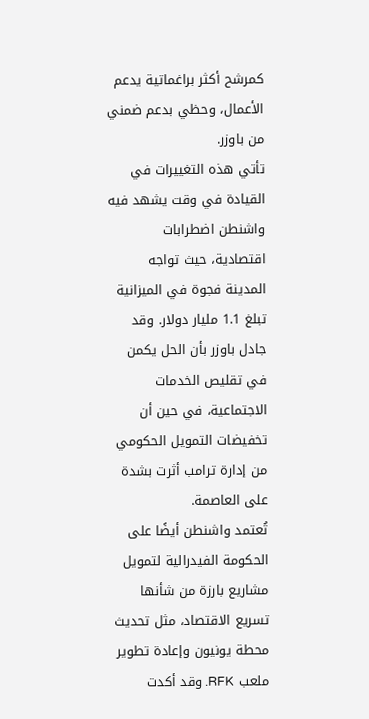كمرشح أكثر براغماتية يدعم الأعمال، وحظي بدعم ضمني من باوزر.
تأتي هذه التغييرات في القيادة في وقت يشهد فيه واشنطن اضطرابات اقتصادية، حيث تواجه المدينة فجوة في الميزانية تبلغ 1.1 مليار دولار. وقد جادل باوزر بأن الحل يكمن في تقليص الخدمات الاجتماعية، في حين أن تخفيضات التمويل الحكومي من إدارة ترامب أثرت بشدة على العاصمة.
تُعتمد واشنطن أيضًا على الحكومة الفيدرالية لتمويل مشاريع بارزة من شأنها تسريع الاقتصاد، مثل تحديث محطة يونيون وإعادة تطوير ملعب RFK. وقد أكدت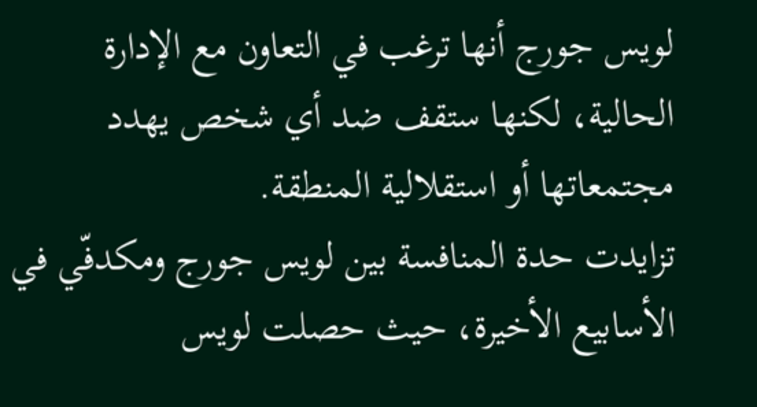لويس جورج أنها ترغب في التعاون مع الإدارة الحالية، لكنها ستقف ضد أي شخص يهدد مجتمعاتها أو استقلالية المنطقة.
تزايدت حدة المنافسة بين لويس جورج ومكدفّي في الأسابيع الأخيرة، حيث حصلت لويس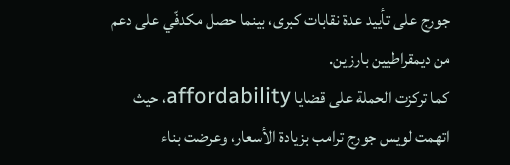جورج على تأييد عدة نقابات كبرى، بينما حصل مكدفّي على دعم من ديمقراطيين بارزين.
كما تركزت الحملة على قضايا affordability، حيث اتهمت لويس جورج ترامب بزيادة الأسعار، وعرضت بناء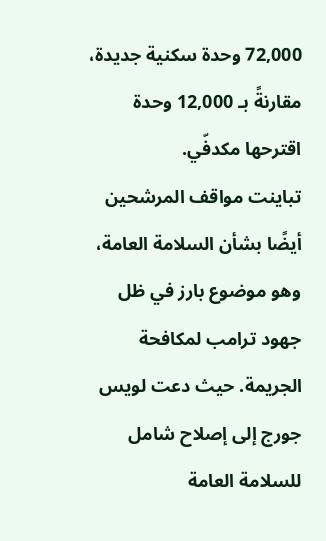72,000 وحدة سكنية جديدة، مقارنةً بـ 12,000 وحدة اقترحها مكدفّي.
تباينت مواقف المرشحين أيضًا بشأن السلامة العامة، وهو موضوع بارز في ظل جهود ترامب لمكافحة الجريمة. حيث دعت لويس جورج إلى إصلاح شامل للسلامة العامة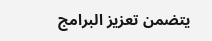يتضمن تعزيز البرامج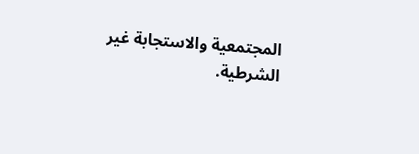المجتمعية والاستجابة غير الشرطية.